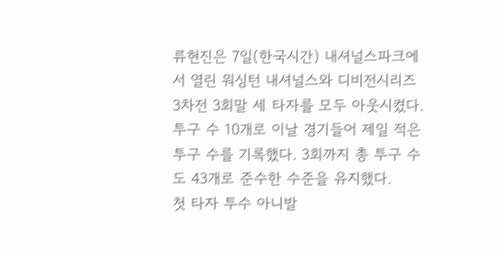류현진은 7일(한국시간) 내셔널스파크에서 열린 워싱턴 내셔널스와 디비전시리즈 3차전 3회말 세 타자를 모두 아웃시켰다.
투구 수 10개로 이날 경기들어 제일 적은 투구 수를 기록했다. 3회까지 총 투구 수도 43개로 준수한 수준을 유지했다.
첫 타자 투수 아니발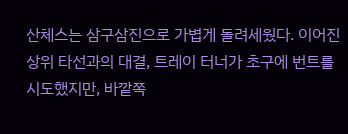산체스는 삼구삼진으로 가볍게 돌려세웠다. 이어진 상위 타선과의 대결, 트레이 터너가 초구에 번트를 시도했지만, 바깥쪽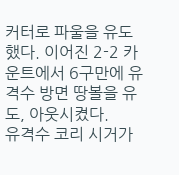커터로 파울을 유도했다. 이어진 2-2 카운트에서 6구만에 유격수 방면 땅볼을 유도, 아웃시켰다.
유격수 코리 시거가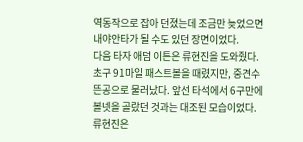역동작으로 잡아 던졌는데 조금만 늦었으면 내야안타가 될 수도 있던 장면이었다.
다음 타자 애덤 이튼은 류현진을 도와줬다. 초구 91마일 패스트볼을 때렸지만, 중견수 뜬공으로 물러났다. 앞선 타석에서 6구만에 볼넷을 골랐던 것과는 대조된 모습이었다.
류현진은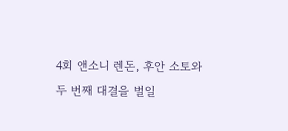4회 앤소니 렌돈, 후안 소토와 두 번째 대결을 벌일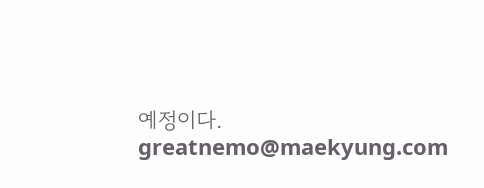예정이다. greatnemo@maekyung.com